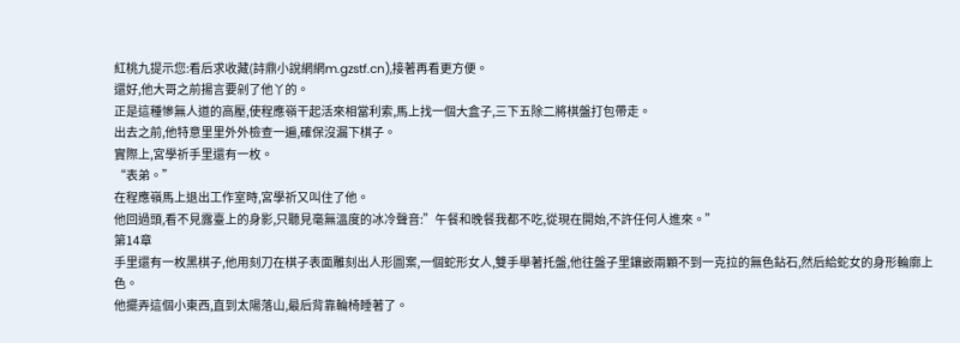紅桃九提示您:看后求收藏(詩鼎小說網網m.gzstf.cn),接著再看更方便。
還好,他大哥之前揚言要剁了他丫的。
正是這種慘無人道的高壓,使程應嶺干起活來相當利索,馬上找一個大盒子,三下五除二將棋盤打包帶走。
出去之前,他特意里里外外檢查一遍,確保沒漏下棋子。
實際上,宮學祈手里還有一枚。
“表弟。”
在程應嶺馬上退出工作室時,宮學祈又叫住了他。
他回過頭,看不見露臺上的身影,只聽見毫無溫度的冰冷聲音:”午餐和晚餐我都不吃,從現在開始,不許任何人進來。”
第14章
手里還有一枚黑棋子,他用刻刀在棋子表面雕刻出人形圖案,一個蛇形女人,雙手舉著托盤,他往盤子里鑲嵌兩顆不到一克拉的無色鉆石,然后給蛇女的身形輪廓上色。
他擺弄這個小東西,直到太陽落山,最后背靠輪椅睡著了。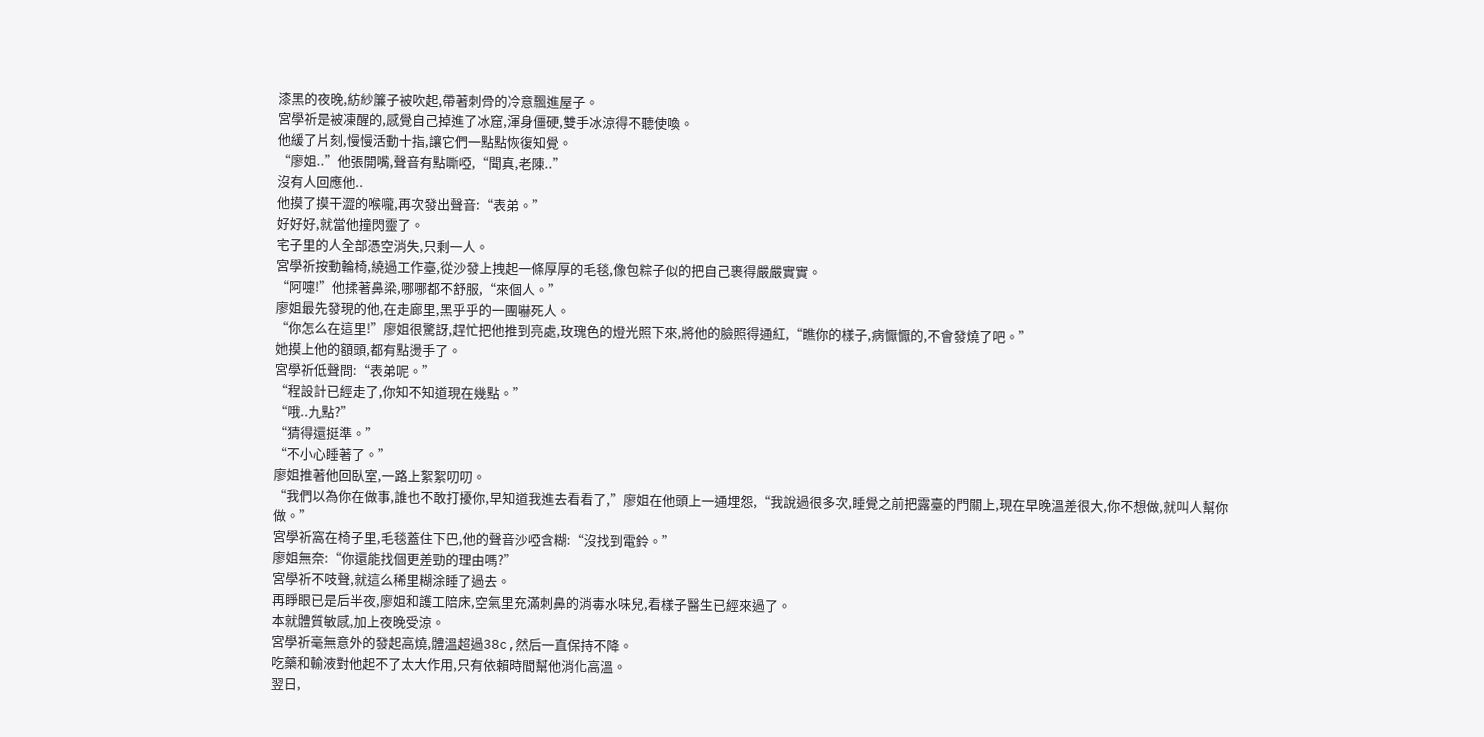漆黑的夜晚,紡紗簾子被吹起,帶著刺骨的冷意飄進屋子。
宮學祈是被凍醒的,感覺自己掉進了冰窟,渾身僵硬,雙手冰涼得不聽使喚。
他緩了片刻,慢慢活動十指,讓它們一點點恢復知覺。
“廖姐..”他張開嘴,聲音有點嘶啞,“聞真,老陳..”
沒有人回應他..
他摸了摸干澀的喉嚨,再次發出聲音:“表弟。”
好好好,就當他撞閃靈了。
宅子里的人全部憑空消失,只剩一人。
宮學祈按動輪椅,繞過工作臺,從沙發上拽起一條厚厚的毛毯,像包粽子似的把自己裹得嚴嚴實實。
“阿嚏!”他揉著鼻梁,哪哪都不舒服,“來個人。”
廖姐最先發現的他,在走廊里,黑乎乎的一團嚇死人。
“你怎么在這里!”廖姐很驚訝,趕忙把他推到亮處,玫瑰色的燈光照下來,將他的臉照得通紅,“瞧你的樣子,病懨懨的,不會發燒了吧。”
她摸上他的額頭,都有點燙手了。
宮學祈低聲問:“表弟呢。”
“程設計已經走了,你知不知道現在幾點。”
“哦..九點?”
“猜得還挺準。”
“不小心睡著了。”
廖姐推著他回臥室,一路上絮絮叨叨。
“我們以為你在做事,誰也不敢打擾你,早知道我進去看看了,”廖姐在他頭上一通埋怨,“我說過很多次,睡覺之前把露臺的門關上,現在早晚溫差很大,你不想做,就叫人幫你做。”
宮學祈窩在椅子里,毛毯蓋住下巴,他的聲音沙啞含糊:“沒找到電鈴。”
廖姐無奈:“你還能找個更差勁的理由嗎?”
宮學祈不吱聲,就這么稀里糊涂睡了過去。
再睜眼已是后半夜,廖姐和護工陪床,空氣里充滿刺鼻的消毒水味兒,看樣子醫生已經來過了。
本就體質敏感,加上夜晚受涼。
宮學祈毫無意外的發起高燒,體溫超過38c,然后一直保持不降。
吃藥和輸液對他起不了太大作用,只有依賴時間幫他消化高溫。
翌日,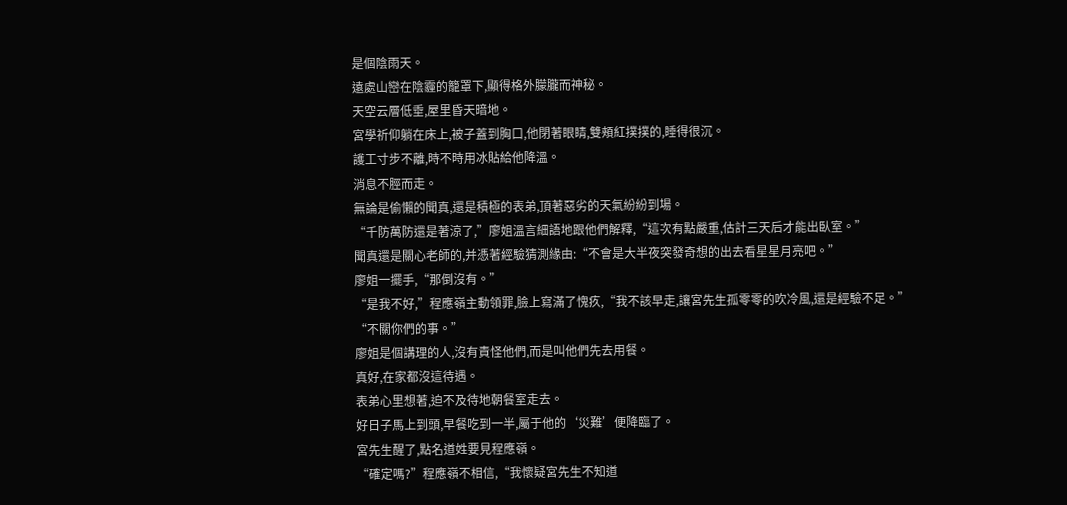是個陰雨天。
遠處山巒在陰霾的籠罩下,顯得格外朦朧而神秘。
天空云層低垂,屋里昏天暗地。
宮學祈仰躺在床上,被子蓋到胸口,他閉著眼睛,雙頰紅撲撲的,睡得很沉。
護工寸步不離,時不時用冰貼給他降溫。
消息不脛而走。
無論是偷懶的聞真,還是積極的表弟,頂著惡劣的天氣紛紛到場。
“千防萬防還是著涼了,”廖姐溫言細語地跟他們解釋,“這次有點嚴重,估計三天后才能出臥室。”
聞真還是關心老師的,并憑著經驗猜測緣由:“不會是大半夜突發奇想的出去看星星月亮吧。”
廖姐一擺手,“那倒沒有。”
“是我不好,”程應嶺主動領罪,臉上寫滿了愧疚,“我不該早走,讓宮先生孤零零的吹冷風,還是經驗不足。”
“不關你們的事。”
廖姐是個講理的人,沒有責怪他們,而是叫他們先去用餐。
真好,在家都沒這待遇。
表弟心里想著,迫不及待地朝餐室走去。
好日子馬上到頭,早餐吃到一半,屬于他的‘災難’便降臨了。
宮先生醒了,點名道姓要見程應嶺。
“確定嗎?”程應嶺不相信,“我懷疑宮先生不知道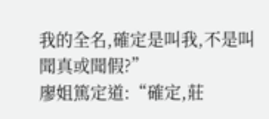我的全名,確定是叫我,不是叫聞真或聞假?”
廖姐篤定道:“確定,莊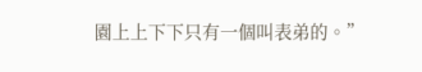園上上下下只有一個叫表弟的。”